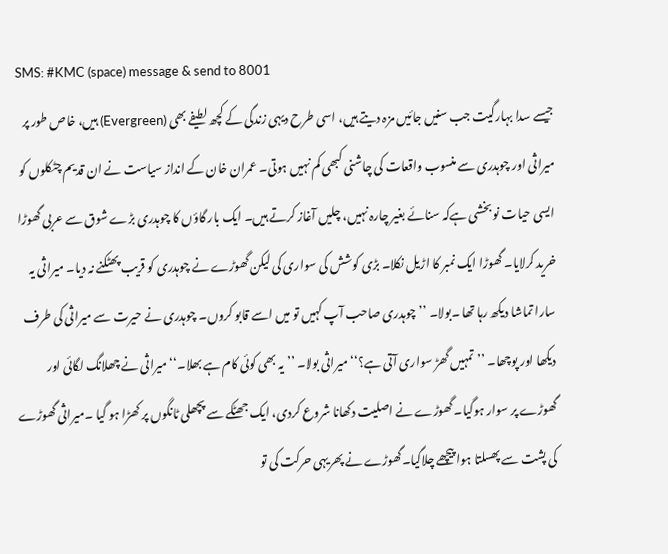SMS: #KMC (space) message & send to 8001
جیسے سدا بہارگیت جب سنیں جائیں مزہ دیتے ہیں، اسی طرح دیہی زندگی کے کچھ لطیفے بھی (Evergreen) ہیں، خاص طور پر میراثی اور چوہدری سے منسوب واقعات کی چاشنی کبھی کم نہیں ہوتی۔ عمران خان کے انداز سیاست نے ان قدیم چٹکلوں کو ایسی حیات نو بخشی ہےکہ سنائے بغیر چارہ نہیں، چلیں آغاز کرتے ہیں۔ ایک بار گاؤں کا چوہدری بڑے شوق سے عربی گھوڑا خرید کرلایا۔ گھوڑا ایک نمبر کا اڑیل نکلا۔ بڑی کوشش کی سواری کی لیکن گھوڑے نے چوہدری کو قریب پھٹکنے نہ دیا۔ میراثی یہ سارا تماشا دیکھ رہا تھا ۔بولا۔ ’’چوہدری صاحب آپ کہیں تو میں اسے قابو کروں۔ چوہدری نے حیرت سے میراثی کی طرف دیکھا اور پوچھا۔ ’’تمہیں گھڑ سواری آتی ہے؟‘‘ میراثی بولا۔ ’’یہ بھی کوئی کام ہے بھلا۔‘‘ میراثی نے چھلانگ لگائی اور گھوڑے پر سوار ہوگیا۔ گھوڑے نے اصلیت دکھانا شروع کردی، ایک جھٹکے سے پچھلی ٹانگوں پر کھڑا ہو گیا ۔میراثی گھوڑے کی پشت سے پھسلتا ہوا پیچھے چلاگیا۔گھوڑے نے پھریہی حرکت کی تو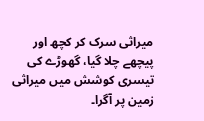میراثی سرک کر کچھ اور پیچھے چلا گیا، گھوڑے کی تیسری کوشش میں میراثی زمین پر آگرا۔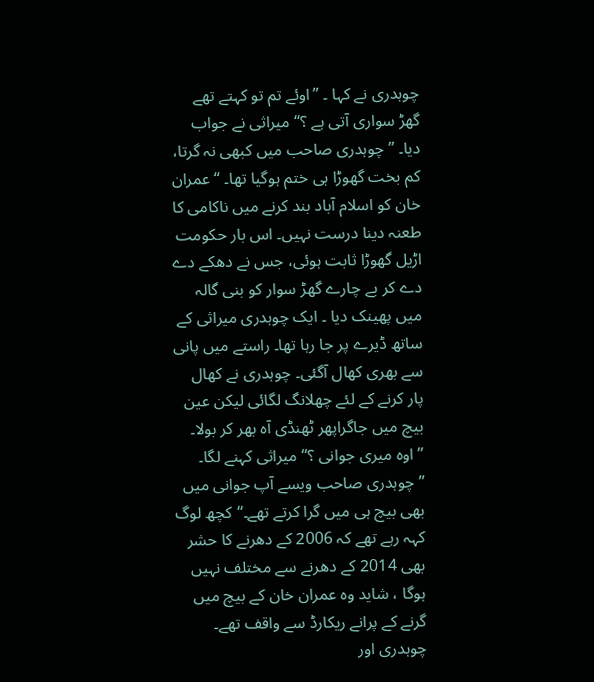چوہدری نے کہا ۔ ’’اوئے تم تو کہتے تھے گھڑ سواری آتی ہے ؟‘‘ میراثی نے جواب دیا۔ ’’چوہدری صاحب میں کبھی نہ گرتا، کم بخت گھوڑا ہی ختم ہوگیا تھا۔ ‘‘ عمران خان کو اسلام آباد بند کرنے میں ناکامی کا طعنہ دینا درست نہیں۔ اس بار حکومت اڑیل گھوڑا ثابت ہوئی، جس نے دھکے دے دے کر بے چارے گھڑ سوار کو بنی گالہ میں پھینک دیا ۔ ایک چوہدری میراثی کے ساتھ ڈیرے پر جا رہا تھا۔ راستے میں پانی سے بھری کھال آگئی۔ چوہدری نے کھال پار کرنے کے لئے چھلانگ لگائی لیکن عین بیچ میں جاگراپھر ٹھنڈی آہ بھر کر بولا۔ ’’اوہ میری جوانی ؟‘‘میراثی کہنے لگا۔ ’’چوہدری صاحب ویسے آپ جوانی میں بھی بیچ ہی میں گرا کرتے تھے۔‘‘کچھ لوگ کہہ رہے تھے کہ 2006 کے دھرنے کا حشر بھی 2014 کے دھرنے سے مختلف نہیں ہوگا ، شاید وہ عمران خان کے بیچ میں گرنے کے پرانے ریکارڈ سے واقف تھے۔ چوہدری اور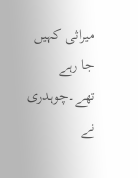میراثی کہیں جا رہے تھے۔چوہدری نے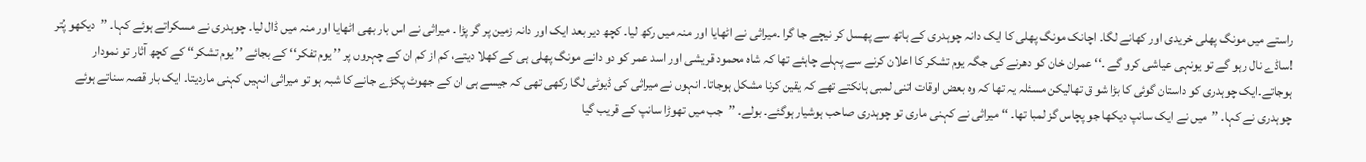راستے میں مونگ پھلی خریدی اور کھانے لگا۔ اچانک مونگ پھلی کا ایک دانہ چوہدری کے ہاتھ سے پھسل کر نیچے جا گرا ۔میراثی نے اٹھایا اور منہ میں رکھ لیا۔ کچھ دیر بعد ایک اور دانہ زمین پر گر پڑا ۔ میراثی نے اس بار بھی اٹھایا اور منہ میں ڈال لیا۔ چوہدری نے مسکراتے ہوئے کہا۔ ’’دیکھو پُتر !ساڈے نال رہو گے تو یونہی عیاشی کرو گے ۔‘‘ عمران خان کو دھرنے کی جگہ یوم تشکر کا اعلان کرنے سے پہلے چاہئے تھا کہ شاہ محمود قریشی اور اسد عمر کو دو دانے مونگ پھلی ہی کے کھلا دیتے، کم از کم ان کے چہروں پر ’’ یوم تفکر‘‘ کے بجائے ’’ یوم تشکر‘‘ کے کچھ آثار تو نمودار ہوجاتے۔ایک چوہدری کو داستان گوئی کا بڑا شو ق تھالیکن مسئلہ یہ تھا کہ وہ بعض اوقات اتنی لمبی ہانکتے تھے کہ یقین کرنا مشکل ہوجاتا۔ انہوں نے میراثی کی ڈیوٹی لگا رکھی تھی کہ جیسے ہی ان کے جھوٹ پکڑے جانے کا شبہ ہو تو میراثی انہیں کہنی ماردیتا۔ ایک بار قصہ سناتے ہوئے چوہدری نے کہا۔ ’’میں نے ایک سانپ دیکھا جو پچاس گز لمبا تھا۔ ‘‘ میراثی نے کہنی ماری تو چوہدری صاحب ہوشیار ہوگئے۔ بولے۔ ’’جب میں تھوڑا سانپ کے قریب گیا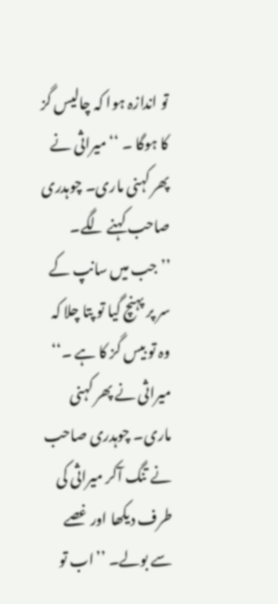تو اندازہ ہوا کہ چالیس گز کا ہوگا ۔ ‘‘ میراثی نے پھر کہنی ماری۔ چوہدری صاحب کہنے لگے۔ ’’جب میں سانپ کے سر پر پہنچ گیا تو پتا چلا کہ وہ تو بیس گز کا ہے ۔‘‘ میراثی نے پھر کہنی ماری۔ چوہدری صاحب نے تنگ آکر میراثی کی طرف دیکھا اور غصے سے بولے۔ ’’اب تو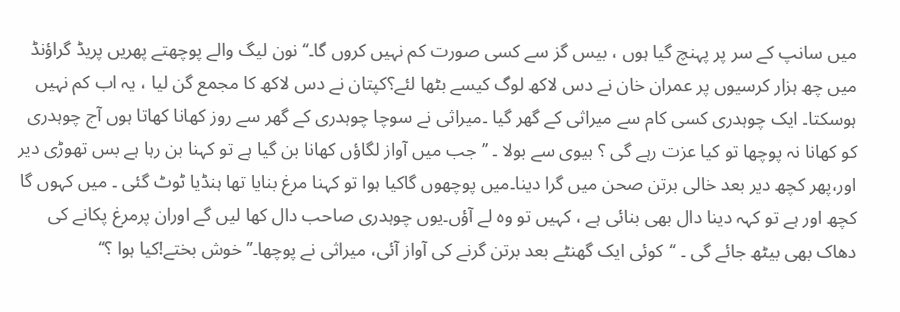میں سانپ کے سر پر پہنچ گیا ہوں ، بیس گز سے کسی صورت کم نہیں کروں گا۔‘‘ نون لیگ والے پوچھتے پھریں پریڈ گراؤنڈ میں چھ ہزار کرسیوں پر عمران خان نے دس لاکھ لوگ کیسے بٹھا لئے؟کپتان نے دس لاکھ کا مجمع گن لیا ، یہ اب کم نہیں ہوسکتا۔ ایک چوہدری کسی کام سے میراثی کے گھر گیا ۔میراثی نے سوچا چوہدری کے گھر سے روز کھانا کھاتا ہوں آج چوہدری کو کھانا نہ پوچھا تو کیا عزت رہے گی ؟ بیوی سے بولا ۔ ’’جب میں آواز لگاؤں کھانا بن گیا ہے تو کہنا بن رہا ہے بس تھوڑی دیر اور،پھر کچھ دیر بعد خالی برتن صحن میں گرا دینا۔میں پوچھوں گاکیا ہوا تو کہنا مرغ بنایا تھا ہنڈیا ٹوٹ گئی ۔ میں کہوں گا کچھ اور ہے تو کہہ دینا دال بھی بنائی ہے ، کہیں تو وہ لے آؤں۔یوں چوہدری صاحب دال کھا لیں گے اوران پرمرغ پکانے کی دھاک بھی بیٹھ جائے گی ۔ ‘‘کوئی ایک گھنٹے بعد برتن گرنے کی آواز آئی، میراثی نے پوچھا۔’’خوش بختے!کیا ہوا ؟‘‘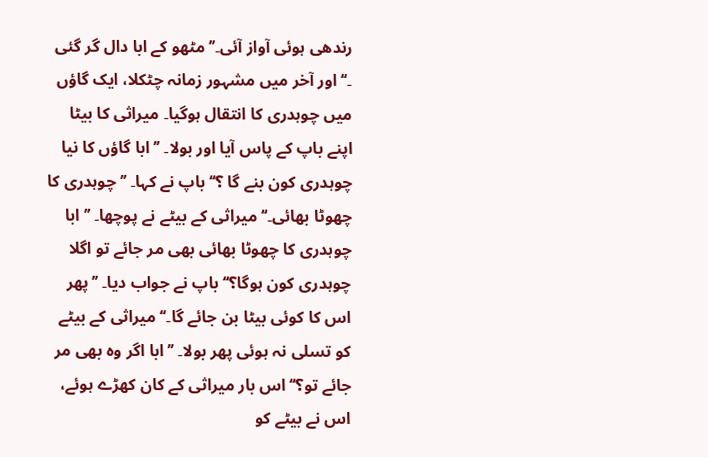رندھی ہوئی آواز آئی۔’’مٹھو کے ابا دال گر گئی ۔‘‘ اور آخر میں مشہور زمانہ چٹکلا، ایک گاؤں میں چوہدری کا انتقال ہوگیا۔ میراثی کا بیٹا اپنے باپ کے پاس آیا اور بولا۔ ’’ابا گاؤں کا نیا چوہدری کون بنے گا ؟‘‘ باپ نے کہا۔ ’’چوہدری کا چھوٹا بھائی۔‘‘ میراثی کے بیٹے نے پوچھا۔ ’’ابا چوہدری کا چھوٹا بھائی بھی مر جائے تو اگلا چوہدری کون ہوگا؟‘‘ باپ نے جواب دیا۔ ’’پھر اس کا کوئی بیٹا بن جائے گا۔‘‘ میراثی کے بیٹے کو تسلی نہ ہوئی پھر بولا۔ ’’ابا اگر وہ بھی مر جائے تو؟‘‘اس بار میراثی کے کان کھڑے ہوئے، اس نے بیٹے کو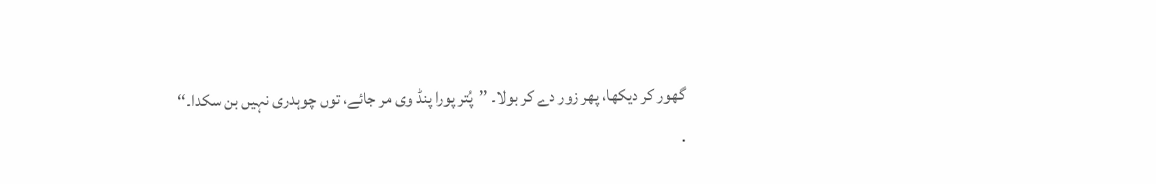گھور کر دیکھا، پھر زور دے کر بولا۔ ’’پُتر پورا پنڈ وی مر جائے، توں چوہدری نہیں بن سکدا۔‘‘
.